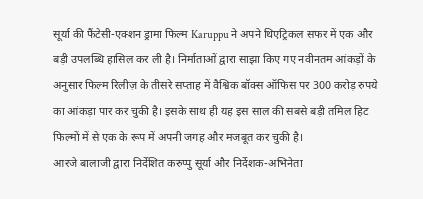सूर्या की फैंटेसी-एक्शन ड्रामा फिल्म Karuppu ने अपने थिएट्रिकल सफर में एक और बड़ी उपलब्धि हासिल कर ली है। निर्माताओं द्वारा साझा किए गए नवीनतम आंकड़ों के अनुसार फिल्म रिलीज़ के तीसरे सप्ताह में वैश्विक बॉक्स ऑफिस पर 300 करोड़ रुपये का आंकड़ा पार कर चुकी है। इसके साथ ही यह इस साल की सबसे बड़ी तमिल हिट फिल्मों में से एक के रूप में अपनी जगह और मजबूत कर चुकी है।
आरजे बालाजी द्वारा निर्देशित करुप्पु सूर्या और निर्देशक-अभिनेता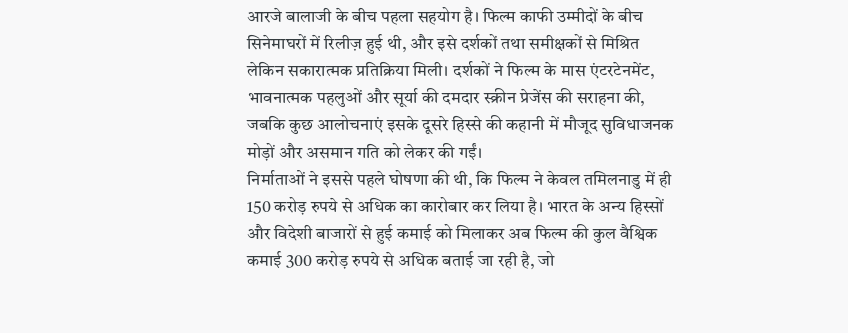आरजे बालाजी के बीच पहला सहयोग है। फिल्म काफी उम्मीदों के बीच सिनेमाघरों में रिलीज़ हुई थी, और इसे दर्शकों तथा समीक्षकों से मिश्रित लेकिन सकारात्मक प्रतिक्रिया मिली। दर्शकों ने फिल्म के मास एंटरटेनमेंट, भावनात्मक पहलुओं और सूर्या की दमदार स्क्रीन प्रेजेंस की सराहना की, जबकि कुछ आलोचनाएं इसके दूसरे हिस्से की कहानी में मौजूद सुविधाजनक मोड़ों और असमान गति को लेकर की गईं।
निर्माताओं ने इससे पहले घोषणा की थी, कि फिल्म ने केवल तमिलनाडु में ही 150 करोड़ रुपये से अधिक का कारोबार कर लिया है। भारत के अन्य हिस्सों और विदेशी बाजारों से हुई कमाई को मिलाकर अब फिल्म की कुल वैश्विक कमाई 300 करोड़ रुपये से अधिक बताई जा रही है, जो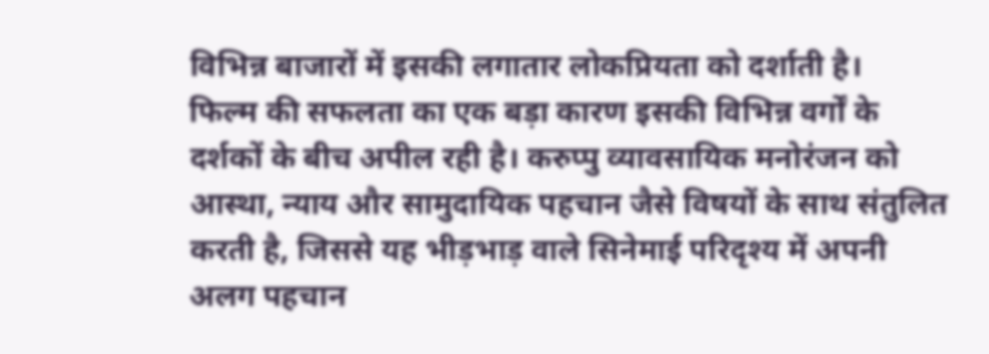विभिन्न बाजारों में इसकी लगातार लोकप्रियता को दर्शाती है।
फिल्म की सफलता का एक बड़ा कारण इसकी विभिन्न वर्गों के दर्शकों के बीच अपील रही है। करुप्पु व्यावसायिक मनोरंजन को आस्था, न्याय और सामुदायिक पहचान जैसे विषयों के साथ संतुलित करती है, जिससे यह भीड़भाड़ वाले सिनेमाई परिदृश्य में अपनी अलग पहचान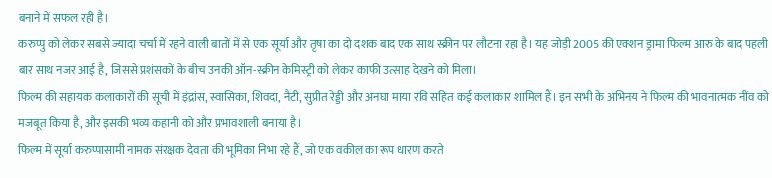बनाने में सफल रही है।
करुप्पु को लेकर सबसे ज्यादा चर्चा में रहने वाली बातों में से एक सूर्या और तृषा का दो दशक बाद एक साथ स्क्रीन पर लौटना रहा है। यह जोड़ी 2005 की एक्शन ड्रामा फिल्म आरु के बाद पहली बार साथ नजर आई है, जिससे प्रशंसकों के बीच उनकी ऑन-स्क्रीन केमिस्ट्री को लेकर काफी उत्साह देखने को मिला।
फिल्म की सहायक कलाकारों की सूची में इंद्रांस, स्वासिका, शिवदा, नैटी, सुप्रीत रेड्डी और अनघा माया रवि सहित कई कलाकार शामिल हैं। इन सभी के अभिनय ने फिल्म की भावनात्मक नींव को मजबूत किया है, और इसकी भव्य कहानी को और प्रभावशाली बनाया है।
फिल्म में सूर्या करुप्पासामी नामक संरक्षक देवता की भूमिका निभा रहे हैं, जो एक वकील का रूप धारण करते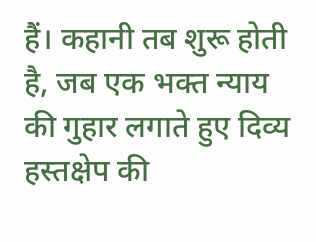हैं। कहानी तब शुरू होती है, जब एक भक्त न्याय की गुहार लगाते हुए दिव्य हस्तक्षेप की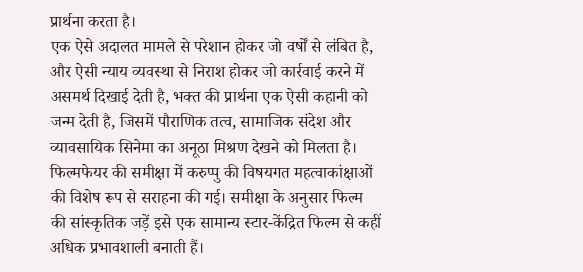प्रार्थना करता है।
एक ऐसे अदालत मामले से परेशान होकर जो वर्षों से लंबित है, और ऐसी न्याय व्यवस्था से निराश होकर जो कार्रवाई करने में असमर्थ दिखाई देती है, भक्त की प्रार्थना एक ऐसी कहानी को जन्म देती है, जिसमें पौराणिक तत्व, सामाजिक संदेश और व्यावसायिक सिनेमा का अनूठा मिश्रण देखने को मिलता है।
फिल्मफेयर की समीक्षा में करुप्पु की विषयगत महत्वाकांक्षाओं की विशेष रूप से सराहना की गई। समीक्षा के अनुसार फिल्म की सांस्कृतिक जड़ें इसे एक सामान्य स्टार-केंद्रित फिल्म से कहीं अधिक प्रभावशाली बनाती हैं।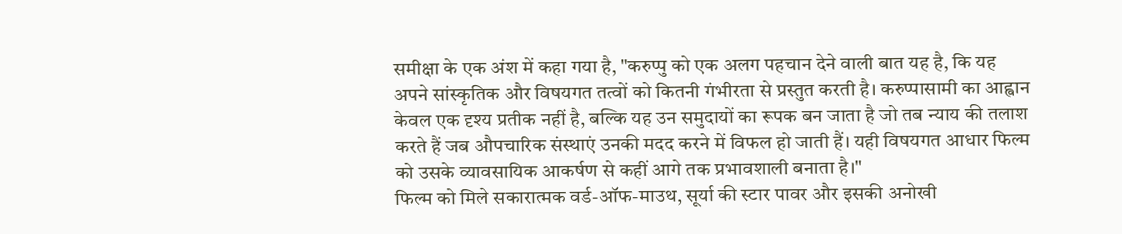समीक्षा के एक अंश में कहा गया है, "करुप्पु को एक अलग पहचान देने वाली बात यह है, कि यह अपने सांस्कृतिक और विषयगत तत्वों को कितनी गंभीरता से प्रस्तुत करती है। करुप्पासामी का आह्वान केवल एक दृश्य प्रतीक नहीं है, बल्कि यह उन समुदायों का रूपक बन जाता है जो तब न्याय की तलाश करते हैं जब औपचारिक संस्थाएं उनकी मदद करने में विफल हो जाती हैं। यही विषयगत आधार फिल्म को उसके व्यावसायिक आकर्षण से कहीं आगे तक प्रभावशाली बनाता है।"
फिल्म को मिले सकारात्मक वर्ड-ऑफ-माउथ, सूर्या की स्टार पावर और इसकी अनोखी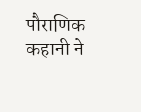पौराणिक कहानी ने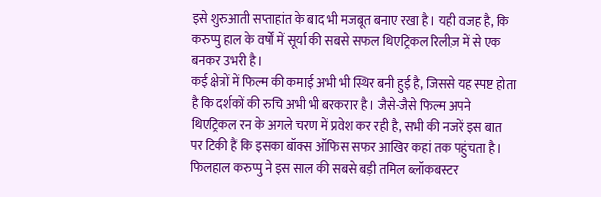इसे शुरुआती सप्ताहांत के बाद भी मजबूत बनाए रखा है। यही वजह है, कि करुप्पु हाल के वर्षों में सूर्या की सबसे सफल थिएट्रिकल रिलीज़ में से एक बनकर उभरी है।
कई क्षेत्रों में फिल्म की कमाई अभी भी स्थिर बनी हुई है, जिससे यह स्पष्ट होता है कि दर्शकों की रुचि अभी भी बरकरार है। जैसे-जैसे फिल्म अपने थिएट्रिकल रन के अगले चरण में प्रवेश कर रही है, सभी की नजरें इस बात पर टिकी हैं कि इसका बॉक्स ऑफिस सफर आखिर कहां तक पहुंचता है।
फिलहाल करुप्पु ने इस साल की सबसे बड़ी तमिल ब्लॉकबस्टर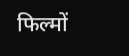फिल्मों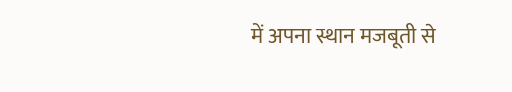में अपना स्थान मजबूती से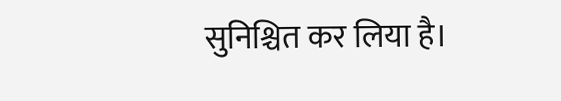सुनिश्चित कर लिया है।